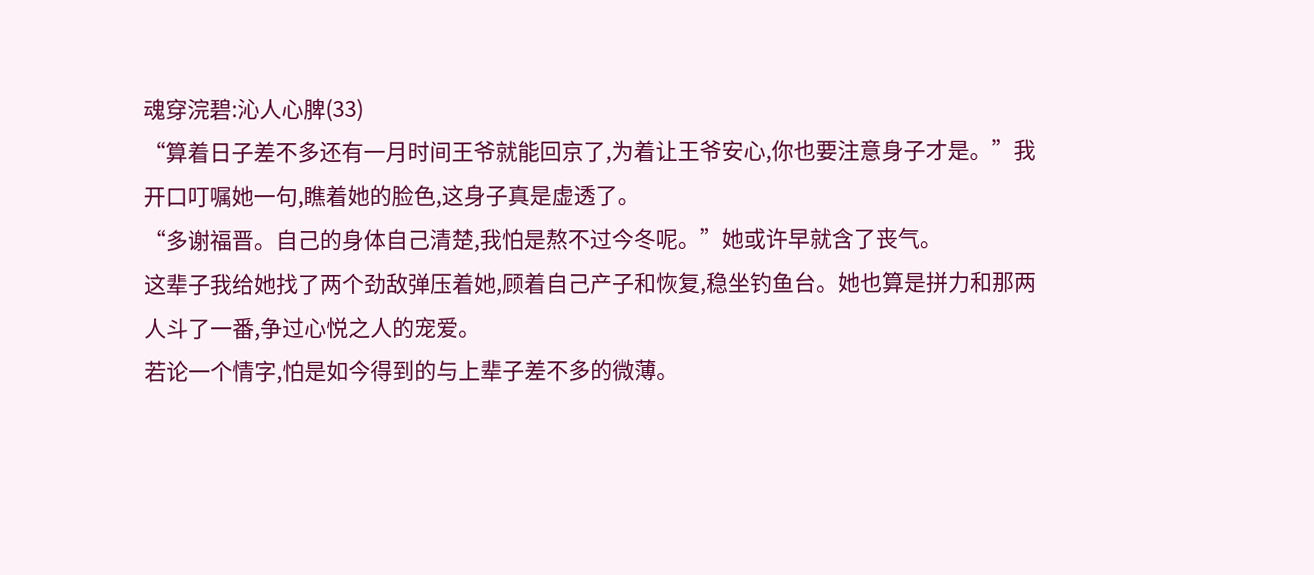魂穿浣碧:沁人心脾(33)
“算着日子差不多还有一月时间王爷就能回京了,为着让王爷安心,你也要注意身子才是。”我开口叮嘱她一句,瞧着她的脸色,这身子真是虚透了。
“多谢福晋。自己的身体自己清楚,我怕是熬不过今冬呢。”她或许早就含了丧气。
这辈子我给她找了两个劲敌弹压着她,顾着自己产子和恢复,稳坐钓鱼台。她也算是拼力和那两人斗了一番,争过心悦之人的宠爱。
若论一个情字,怕是如今得到的与上辈子差不多的微薄。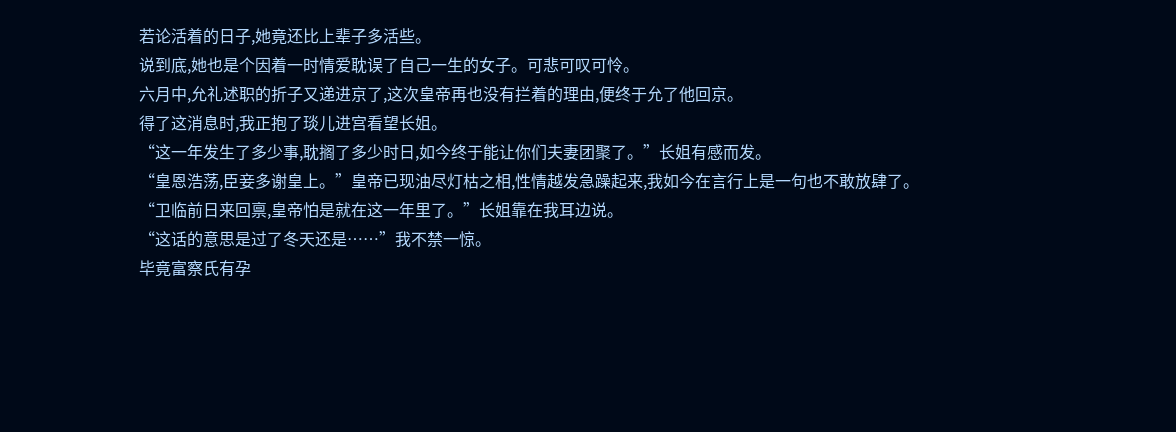若论活着的日子,她竟还比上辈子多活些。
说到底,她也是个因着一时情爱耽误了自己一生的女子。可悲可叹可怜。
六月中,允礼述职的折子又递进京了,这次皇帝再也没有拦着的理由,便终于允了他回京。
得了这消息时,我正抱了琰儿进宫看望长姐。
“这一年发生了多少事,耽搁了多少时日,如今终于能让你们夫妻团聚了。”长姐有感而发。
“皇恩浩荡,臣妾多谢皇上。”皇帝已现油尽灯枯之相,性情越发急躁起来,我如今在言行上是一句也不敢放肆了。
“卫临前日来回禀,皇帝怕是就在这一年里了。”长姐靠在我耳边说。
“这话的意思是过了冬天还是……”我不禁一惊。
毕竟富察氏有孕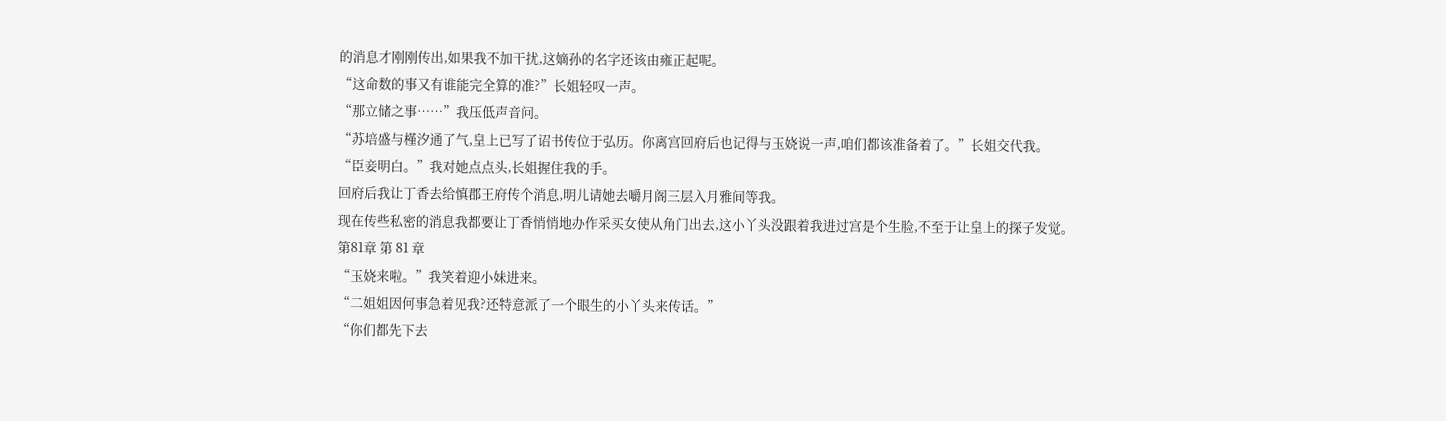的消息才刚刚传出,如果我不加干扰,这嫡孙的名字还该由雍正起呢。
“这命数的事又有谁能完全算的准?”长姐轻叹一声。
“那立储之事……”我压低声音问。
“苏培盛与槿汐通了气,皇上已写了诏书传位于弘历。你离宫回府后也记得与玉娆说一声,咱们都该准备着了。”长姐交代我。
“臣妾明白。”我对她点点头,长姐握住我的手。
回府后我让丁香去给慎郡王府传个消息,明儿请她去嚼月阁三层入月雅间等我。
现在传些私密的消息我都要让丁香悄悄地办作采买女使从角门出去,这小丫头没跟着我进过宫是个生脸,不至于让皇上的探子发觉。
第81章 第 81 章
“玉娆来啦。”我笑着迎小妹进来。
“二姐姐因何事急着见我?还特意派了一个眼生的小丫头来传话。”
“你们都先下去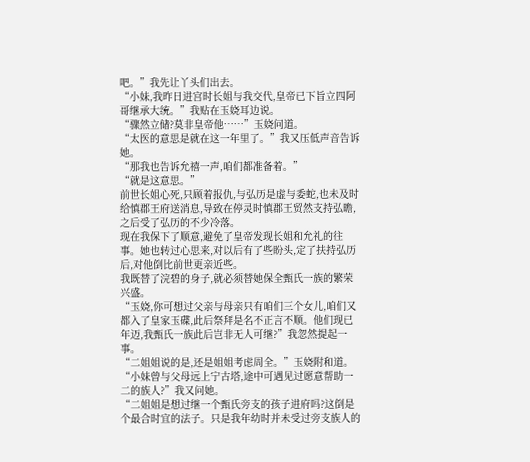吧。”我先让丫头们出去。
“小妹,我昨日进宫时长姐与我交代,皇帝已下旨立四阿哥继承大统。”我贴在玉娆耳边说。
“骤然立储?莫非皇帝他……”玉娆问道。
“太医的意思是就在这一年里了。”我又压低声音告诉她。
“那我也告诉允禧一声,咱们都准备着。”
“就是这意思。”
前世长姐心死,只顾着报仇,与弘历是虚与委蛇,也未及时给慎郡王府送消息,导致在停灵时慎郡王贸然支持弘曕,之后受了弘历的不少冷落。
现在我保下了顺意,避免了皇帝发现长姐和允礼的往事。她也转过心思来,对以后有了些盼头,定了扶持弘历后,对他倒比前世更亲近些。
我既替了浣碧的身子,就必须替她保全甄氏一族的繁荣兴盛。
“玉娆,你可想过父亲与母亲只有咱们三个女儿,咱们又都入了皇家玉碟,此后祭拜是名不正言不顺。他们现已年迈,我甄氏一族此后岂非无人可继?”我忽然提起一事。
“二姐姐说的是,还是姐姐考虑周全。”玉娆附和道。
“小妹曾与父母远上宁古塔,途中可遇见过愿意帮助一二的族人?”我又问她。
“二姐姐是想过继一个甄氏旁支的孩子进府吗?这倒是个最合时宜的法子。只是我年幼时并未受过旁支族人的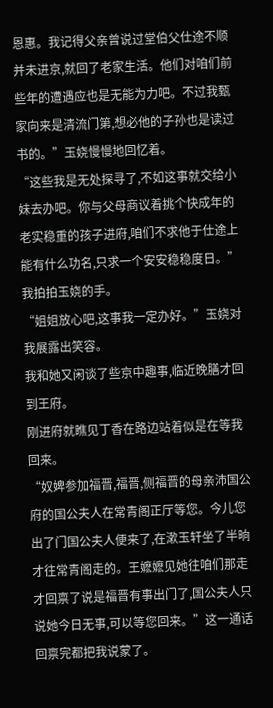恩惠。我记得父亲曾说过堂伯父仕途不顺并未进京,就回了老家生活。他们对咱们前些年的遭遇应也是无能为力吧。不过我甄家向来是清流门第,想必他的子孙也是读过书的。”玉娆慢慢地回忆着。
“这些我是无处探寻了,不如这事就交给小妹去办吧。你与父母商议着挑个快成年的老实稳重的孩子进府,咱们不求他于仕途上能有什么功名,只求一个安安稳稳度日。”我拍拍玉娆的手。
“姐姐放心吧,这事我一定办好。”玉娆对我展露出笑容。
我和她又闲谈了些京中趣事,临近晚膳才回到王府。
刚进府就瞧见丁香在路边站着似是在等我回来。
“奴婢参加福晋,福晋,侧福晋的母亲沛国公府的国公夫人在常青阁正厅等您。今儿您出了门国公夫人便来了,在漱玉轩坐了半晌才往常青阁走的。王嬷嬷见她往咱们那走才回禀了说是福晋有事出门了,国公夫人只说她今日无事,可以等您回来。”这一通话回禀完都把我说蒙了。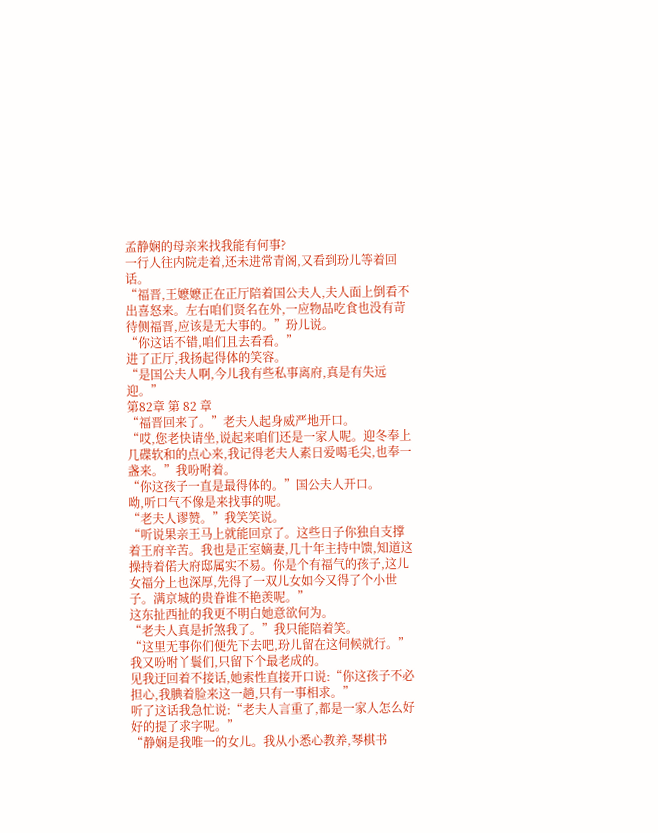孟静娴的母亲来找我能有何事?
一行人往内院走着,还未进常青阁,又看到玢儿等着回话。
“福晋,王嬷嬷正在正厅陪着国公夫人,夫人面上倒看不出喜怒来。左右咱们贤名在外,一应物品吃食也没有苛待侧福晋,应该是无大事的。”玢儿说。
“你这话不错,咱们且去看看。”
进了正厅,我扬起得体的笑容。
“是国公夫人啊,今儿我有些私事离府,真是有失远迎。”
第82章 第 82 章
“福晋回来了。”老夫人起身威严地开口。
“哎,您老快请坐,说起来咱们还是一家人呢。迎冬奉上几碟软和的点心来,我记得老夫人素日爱喝毛尖,也奉一盏来。”我吩咐着。
“你这孩子一直是最得体的。”国公夫人开口。
呦,听口气不像是来找事的呢。
“老夫人谬赞。”我笑笑说。
“听说果亲王马上就能回京了。这些日子你独自支撑着王府辛苦。我也是正室嫡妻,几十年主持中馈,知道这操持着偌大府邸属实不易。你是个有福气的孩子,这儿女福分上也深厚,先得了一双儿女如今又得了个小世子。满京城的贵眷谁不艳羡呢。”
这东扯西扯的我更不明白她意欲何为。
“老夫人真是折煞我了。”我只能陪着笑。
“这里无事你们便先下去吧,玢儿留在这伺候就行。”我又吩咐丫鬟们,只留下个最老成的。
见我迂回着不接话,她索性直接开口说:“你这孩子不必担心,我腆着脸来这一趟,只有一事相求。”
听了这话我急忙说:“老夫人言重了,都是一家人怎么好好的提了求字呢。”
“静娴是我唯一的女儿。我从小悉心教养,琴棋书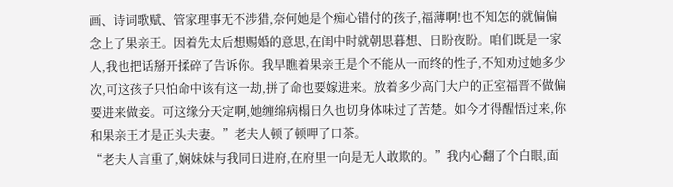画、诗词歌赋、管家理事无不涉猎,奈何她是个痴心错付的孩子,福薄啊!也不知怎的就偏偏念上了果亲王。因着先太后想赐婚的意思,在闺中时就朝思暮想、日盼夜盼。咱们既是一家人,我也把话掰开揉碎了告诉你。我早瞧着果亲王是个不能从一而终的性子,不知劝过她多少次,可这孩子只怕命中该有这一劫,拼了命也要嫁进来。放着多少高门大户的正室福晋不做偏要进来做妾。可这缘分天定啊,她缠绵病榻日久也切身体味过了苦楚。如今才得醒悟过来,你和果亲王才是正头夫妻。”老夫人顿了顿呷了口茶。
“老夫人言重了,娴妹妹与我同日进府,在府里一向是无人敢欺的。”我内心翻了个白眼,面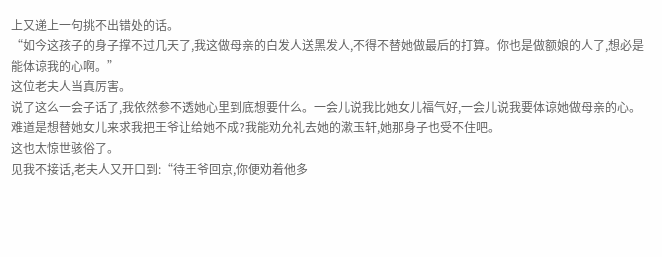上又递上一句挑不出错处的话。
“如今这孩子的身子撑不过几天了,我这做母亲的白发人送黑发人,不得不替她做最后的打算。你也是做额娘的人了,想必是能体谅我的心啊。”
这位老夫人当真厉害。
说了这么一会子话了,我依然参不透她心里到底想要什么。一会儿说我比她女儿福气好,一会儿说我要体谅她做母亲的心。
难道是想替她女儿来求我把王爷让给她不成?我能劝允礼去她的漱玉轩,她那身子也受不住吧。
这也太惊世骇俗了。
见我不接话,老夫人又开口到:“待王爷回京,你便劝着他多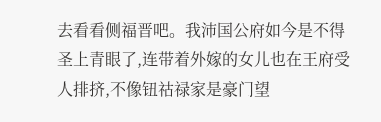去看看侧福晋吧。我沛国公府如今是不得圣上青眼了,连带着外嫁的女儿也在王府受人排挤,不像钮祜禄家是豪门望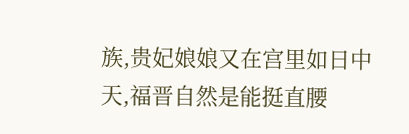族,贵妃娘娘又在宫里如日中天,福晋自然是能挺直腰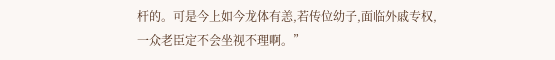杆的。可是今上如今龙体有恙,若传位幼子,面临外戚专权,一众老臣定不会坐视不理啊。”